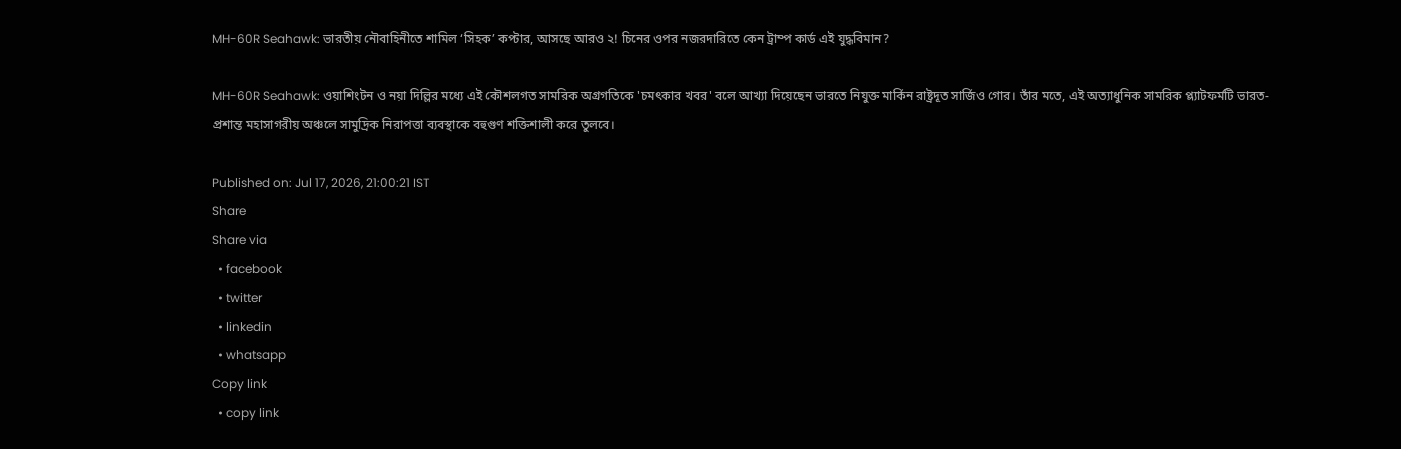MH-60R Seahawk: ভারতীয় নৌবাহিনীতে শামিল ‘সিহক’ কপ্টার, আসছে আরও ২! চিনের ওপর নজরদারিতে কেন ট্রাম্প কার্ড এই যুদ্ধবিমান?

MH-60R Seahawk: ওয়াশিংটন ও নয়া দিল্লির মধ্যে এই কৌশলগত সামরিক অগ্রগতিকে 'চমৎকার খবর' বলে আখ্যা দিয়েছেন ভারতে নিযুক্ত মার্কিন রাষ্ট্রদূত সার্জিও গোর। তাঁর মতে, এই অত্যাধুনিক সামরিক প্ল্যাটফর্মটি ভারত-প্রশান্ত মহাসাগরীয় অঞ্চলে সামুদ্রিক নিরাপত্তা ব্যবস্থাকে বহুগুণ শক্তিশালী করে তুলবে।

Published on: Jul 17, 2026, 21:00:21 IST
Share
Share via
  • facebook
  • twitter
  • linkedin
  • whatsapp
Copy link
  • copy link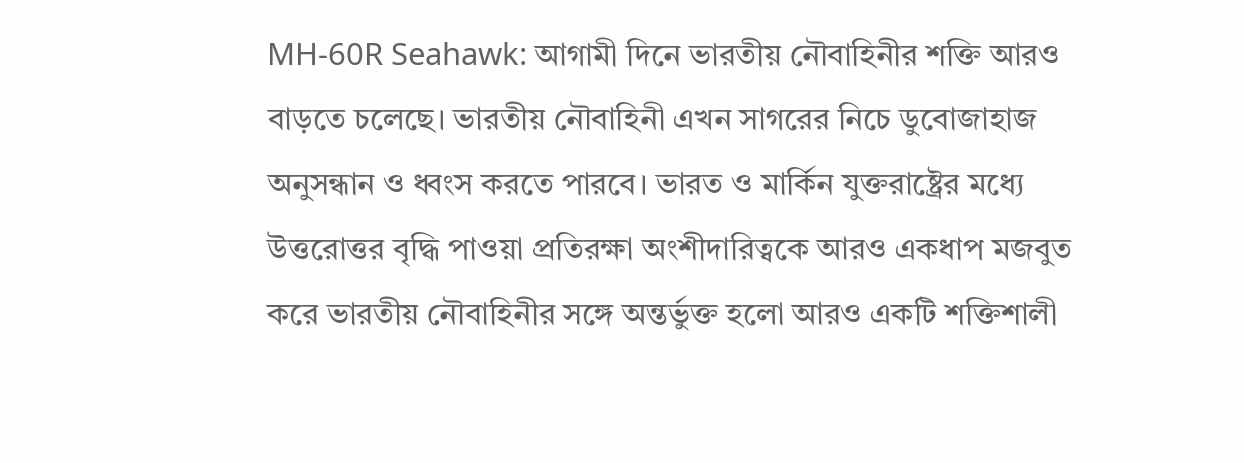MH-60R Seahawk: আগামী দিনে ভারতীয় নৌবাহিনীর শক্তি আরও বাড়তে চলেছে। ভারতীয় নৌবাহিনী এখন সাগরের নিচে ডুবোজাহাজ অনুসন্ধান ও ধ্বংস করতে পারবে। ভারত ও মার্কিন যুক্তরাষ্ট্রের মধ্যে উত্তরোত্তর বৃদ্ধি পাওয়া প্রতিরক্ষা অংশীদারিত্বকে আরও একধাপ মজবুত করে ভারতীয় নৌবাহিনীর সঙ্গে অন্তর্ভুক্ত হলো আরও একটি শক্তিশালী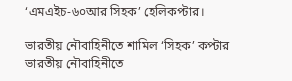‘এমএইচ-৬০আর সিহক’ হেলিকপ্টার।

ভারতীয় নৌবাহিনীতে শামিল ‘সিহক’ কপ্টার
ভারতীয় নৌবাহিনীতে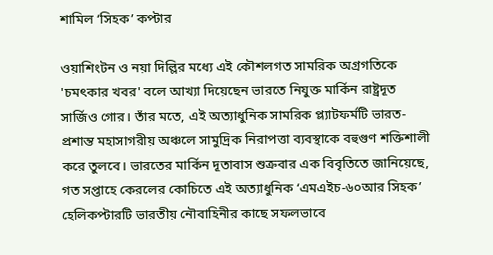শামিল ‘সিহক’ কপ্টার

ওয়াশিংটন ও নয়া দিল্লির মধ্যে এই কৌশলগত সামরিক অগ্রগতিকে 'চমৎকার খবর' বলে আখ্যা দিয়েছেন ভারতে নিযুক্ত মার্কিন রাষ্ট্রদূত সার্জিও গোর। তাঁর মতে, এই অত্যাধুনিক সামরিক প্ল্যাটফর্মটি ভারত-প্রশান্ত মহাসাগরীয় অঞ্চলে সামুদ্রিক নিরাপত্তা ব্যবস্থাকে বহুগুণ শক্তিশালী করে তুলবে। ভারতের মার্কিন দূতাবাস শুক্রবার এক বিবৃতিতে জানিয়েছে, গত সপ্তাহে কেরলের কোচিতে এই অত্যাধুনিক ‘এমএইচ-৬০আর সিহক’ হেলিকপ্টারটি ভারতীয় নৌবাহিনীর কাছে সফলভাবে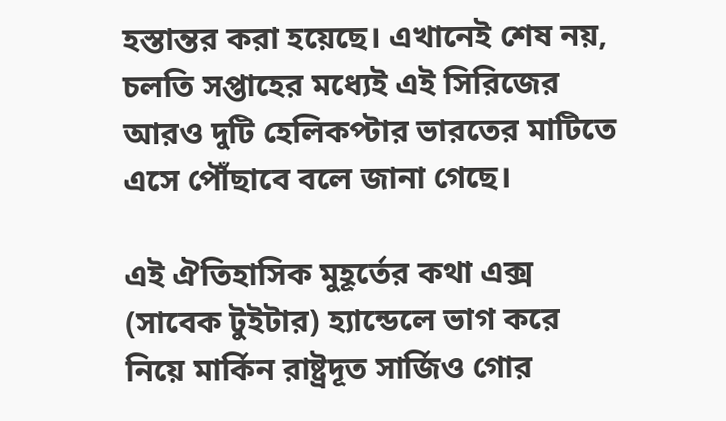হস্তান্তর করা হয়েছে। এখানেই শেষ নয়, চলতি সপ্তাহের মধ্যেই এই সিরিজের আরও দুটি হেলিকপ্টার ভারতের মাটিতে এসে পৌঁছাবে বলে জানা গেছে।

এই ঐতিহাসিক মুহূর্তের কথা এক্স (সাবেক টুইটার) হ্যান্ডেলে ভাগ করে নিয়ে মার্কিন রাষ্ট্রদূত সার্জিও গোর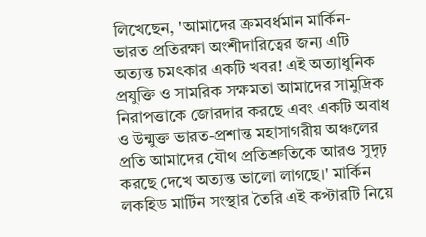লিখেছেন, 'আমাদের ক্রমবর্ধমান মার্কিন-ভারত প্রতিরক্ষা অংশীদারিত্বের জন্য এটি অত্যন্ত চমৎকার একটি খবর! এই অত্যাধুনিক প্রযুক্তি ও সামরিক সক্ষমতা আমাদের সামুদ্রিক নিরাপত্তাকে জোরদার করছে এবং একটি অবাধ ও উন্মুক্ত ভারত-প্রশান্ত মহাসাগরীয় অঞ্চলের প্রতি আমাদের যৌথ প্রতিশ্রুতিকে আরও সুদৃঢ় করছে দেখে অত্যন্ত ভালো লাগছে।' মার্কিন লকহিড মার্টিন সংস্থার তৈরি এই কপ্টারটি নিয়ে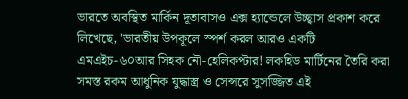ভারতে অবস্থিত মার্কিন দূতাবাসও এক্স হ্যান্ডেলে উচ্ছ্বাস প্রকাশ করে লিখেছে, 'ভারতীয় উপকূলে স্পর্শ করল আরও একটি এমএইচ-৬০আর সিহক নৌ-হেলিকপ্টার! লকহিড মার্টিনের তৈরি করা সমস্ত রকম আধুনিক যুদ্ধাস্ত্র ও সেন্সরে সুসজ্জিত এই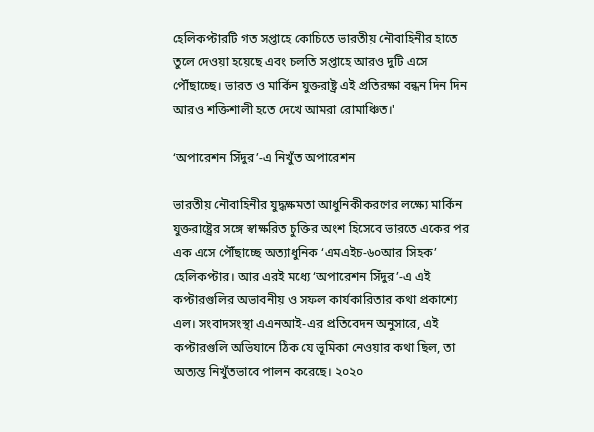হেলিকপ্টারটি গত সপ্তাহে কোচিতে ভারতীয় নৌবাহিনীর হাতে তুলে দেওয়া হয়েছে এবং চলতি সপ্তাহে আরও দুটি এসে পৌঁছাচ্ছে। ভারত ও মার্কিন যুক্তরাষ্ট্র এই প্রতিরক্ষা বন্ধন দিন দিন আরও শক্তিশালী হতে দেখে আমরা রোমাঞ্চিত।'

‘অপারেশন সিঁদুর’-এ নিখুঁত অপারেশন

ভারতীয় নৌবাহিনীর যুদ্ধক্ষমতা আধুনিকীকরণের লক্ষ্যে মার্কিন যুক্তরাষ্ট্রের সঙ্গে স্বাক্ষরিত চুক্তির অংশ হিসেবে ভারতে একের পর এক এসে পৌঁছাচ্ছে অত্যাধুনিক ‘এমএইচ-৬০আর সিহক’ হেলিকপ্টার। আর এরই মধ্যে ‘অপারেশন সিঁদুর’-এ এই কপ্টারগুলির অভাবনীয় ও সফল কার্যকারিতার কথা প্রকাশ্যে এল। সংবাদসংস্থা এএনআই-এর প্রতিবেদন অনুসারে, এই কপ্টারগুলি অভিযানে ঠিক যে ভূমিকা নেওয়ার কথা ছিল, তা অত্যন্ত নিখুঁতভাবে পালন করেছে। ২০২০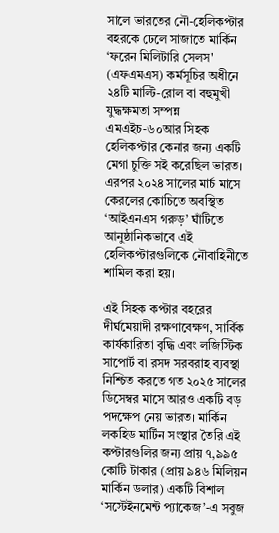সালে ভারতের নৌ-হেলিকপ্টার বহরকে ঢেলে সাজাতে মার্কিন ‘ফরেন মিলিটারি সেলস' (এফএমএস) কর্মসূচির অধীনে ২৪টি মাল্টি-রোল বা বহুমুখী যুদ্ধক্ষমতা সম্পন্ন এমএইচ-৬০আর সিহক হেলিকপ্টার কেনার জন্য একটি মেগা চুক্তি সই করেছিল ভারত। এরপর ২০২৪ সালের মার্চ মাসে কেরলের কোচিতে অবস্থিত ‘আইএনএস গরুড়’ ঘাঁটিতে আনুষ্ঠানিকভাবে এই হেলিকপ্টারগুলিকে নৌবাহিনীতে শামিল করা হয়।

এই সিহক কপ্টার বহরের দীর্ঘমেয়াদী রক্ষণাবেক্ষণ, সার্বিক কার্যকারিতা বৃদ্ধি এবং লজিস্টিক সাপোর্ট বা রসদ সরবরাহ ব্যবস্থা নিশ্চিত করতে গত ২০২৫ সালের ডিসেম্বর মাসে আরও একটি বড় পদক্ষেপ নেয় ভারত। মার্কিন লকহিড মার্টিন সংস্থার তৈরি এই কপ্টারগুলির জন্য প্রায় ৭,৯৯৫ কোটি টাকার (প্রায় ৯৪৬ মিলিয়ন মার্কিন ডলার) একটি বিশাল ‘সস্টেইনমেন্ট প্যাকেজ’-এ সবুজ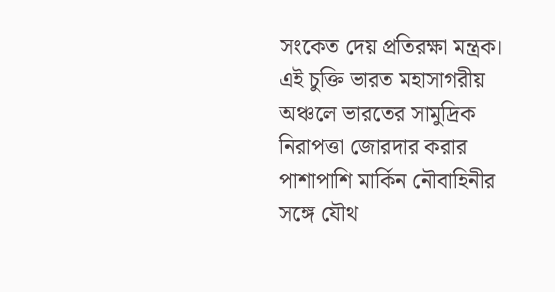সংকেত দেয় প্রতিরক্ষা মন্ত্রক। এই চুক্তি ভারত মহাসাগরীয় অঞ্চলে ভারতের সামুদ্রিক নিরাপত্তা জোরদার করার পাশাপাশি মার্কিন নৌবাহিনীর সঙ্গে যৌথ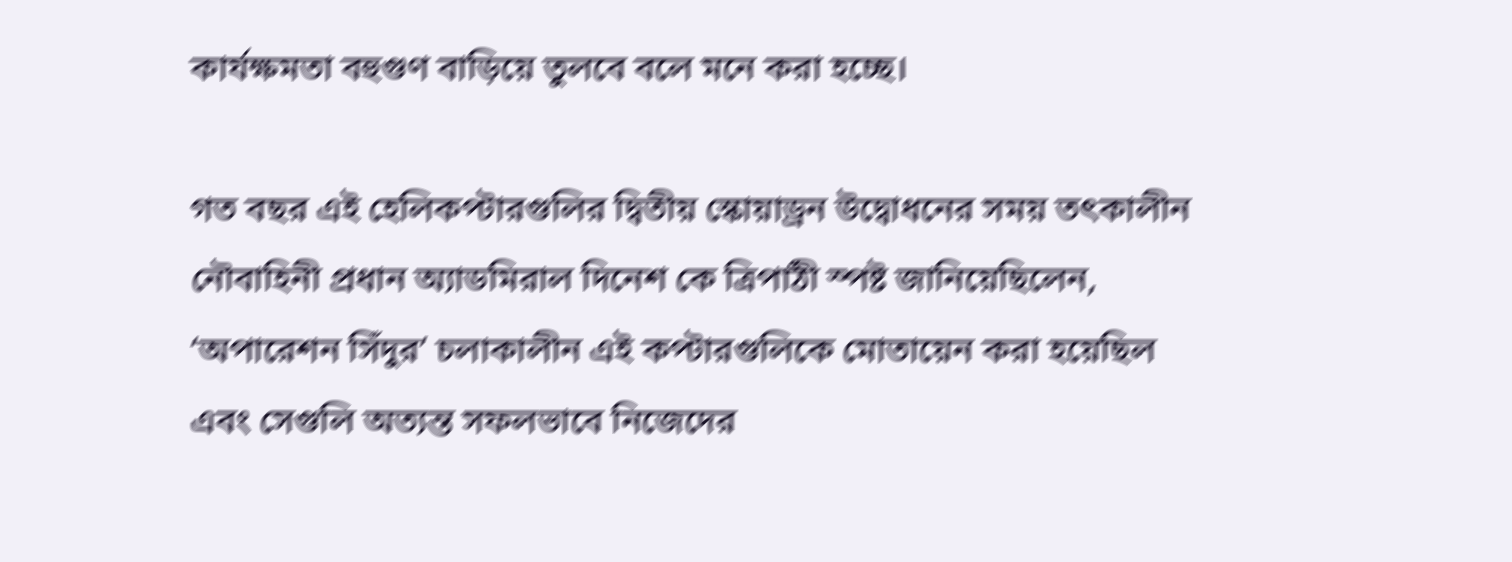কার্যক্ষমতা বহুগুণ বাড়িয়ে তুলবে বলে মনে করা হচ্ছে।

গত বছর এই হেলিকপ্টারগুলির দ্বিতীয় স্কোয়াড্রন উদ্বোধনের সময় তৎকালীন নৌবাহিনী প্রধান অ্যাডমিরাল দিনেশ কে ত্রিপাঠী স্পষ্ট জানিয়েছিলেন, ‘অপারেশন সিঁদুর’ চলাকালীন এই কপ্টারগুলিকে মোতায়েন করা হয়েছিল এবং সেগুলি অত্যন্ত সফলভাবে নিজেদের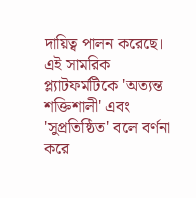দায়িত্ব পালন করেছে। এই সামরিক প্ল্যাটফর্মটিকে 'অত্যন্ত শক্তিশালী' এবং 'সুপ্রতিষ্ঠিত' বলে বর্ণনা করে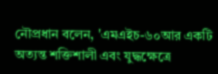নৌপ্রধান বলেন, 'এমএইচ-৬০আর একটি অত্যন্ত শক্তিশালী এবং যুদ্ধক্ষেত্রে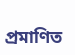প্রমাণিত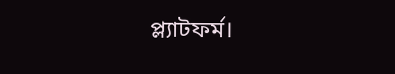প্ল্যাটফর্ম।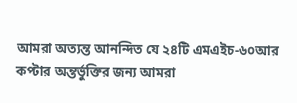আমরা অত্যন্ত আনন্দিত যে ২৪টি এমএইচ-৬০আর কপ্টার অন্তর্ভুক্তির জন্য আমরা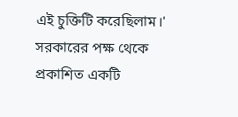এই চুক্তিটি করেছিলাম।' সরকারের পক্ষ থেকে প্রকাশিত একটি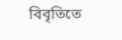বিবৃতিতে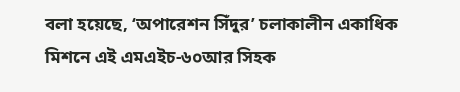বলা হয়েছে, ‘অপারেশন সিঁদুর’ চলাকালীন একাধিক মিশনে এই এমএইচ-৬০আর সিহক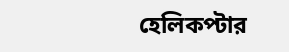হেলিকপ্টার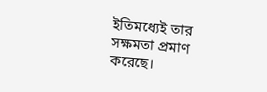ইতিমধ্যেই তার সক্ষমতা প্রমাণ করেছে।